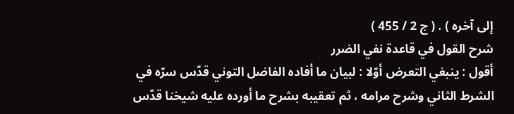إلى آخره ) . ( ج 2 / 455 )
شرح القول في قاعدة نفي الضرر
أقول : ينبغي التعرض أوّلا : لبيان ما أفاده الفاضل التوني قدّس سرّه في الشرط الثاني وشرح مرامه ، ثم تعقيبه بشرح ما أورده عليه شيخنا قدّس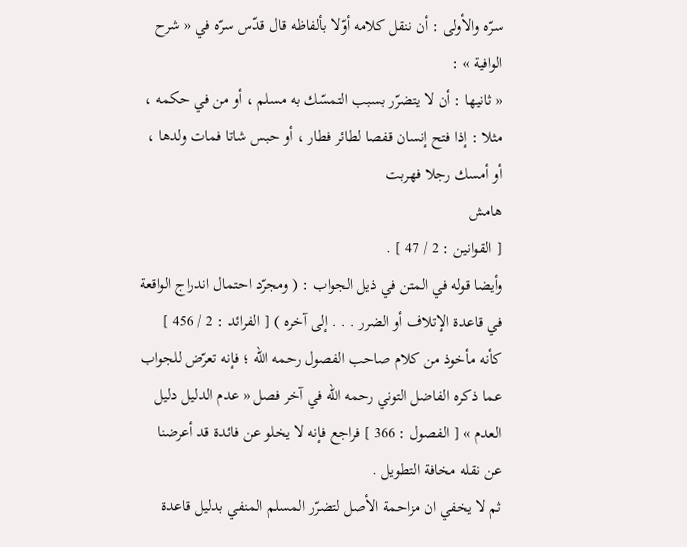سرّه والأولى : أن ننقل كلامه أوّلا بألفاظه قال قدّس سرّه في « شرح الوافية » :
« ثانيها : أن لا يتضرّر بسبب التمسّك به مسلم ، أو من في حكمه ، مثلا : إذا فتح إنسان قفصا لطائر فطار ، أو حبس شاتا فمات ولدها ، أو أمسك رجلا فهربت
هامش
[ القوانين : 2 / 47 ] .
وأيضا قوله في المتن في ذيل الجواب : ( ومجرّد احتمال اندراج الواقعة في قاعدة الإتلاف أو الضرر . . . إلى آخره ) [ الفرائد : 2 / 456 ] كأنه مأخوذ من كلام صاحب الفصول رحمه اللّه ؛ فإنه تعرّض للجواب عما ذكره الفاضل التوني رحمه اللّه في آخر فصل « عدم الدليل دليل العدم » [ الفصول : 366 ] فراجع فإنه لا يخلو عن فائدة قد أعرضنا عن نقله مخافة التطويل .
ثم لا يخفي ان مزاحمة الأصل لتضرّر المسلم المنفي بدليل قاعدة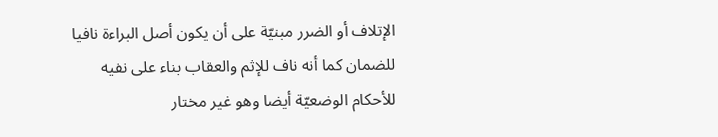الإتلاف أو الضرر مبنيّة على أن يكون أصل البراءة نافيا للضمان كما أنه ناف للإثم والعقاب بناء على نفيه للأحكام الوضعيّة أيضا وهو غير مختار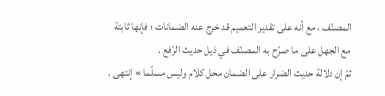المصنّف ، مع أنه على تقدير التعميم قد خرج عنه الضمانات ؛ فإنها ثابتة مع الجهل على ما صرّح به المصنّف في ذيل حديث الرّفع .
ثمّ إن دلالة حديث الضرار على الضمان محل كلام وليس مسلّما » إنتهى .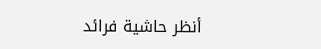أنظر حاشية فرائد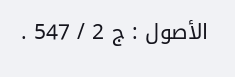الأصول : ج 2 / 547 .